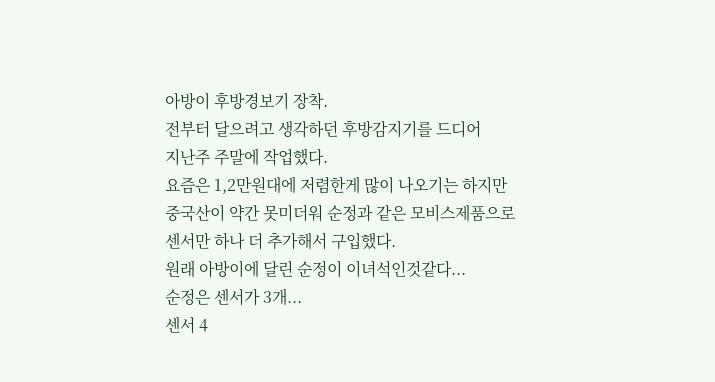아방이 후방경보기 장착.
전부터 달으려고 생각하던 후방감지기를 드디어
지난주 주말에 작업했다.
요즘은 1,2만원대에 저렴한게 많이 나오기는 하지만
중국산이 약간 못미더워 순정과 같은 모비스제품으로
센서만 하나 더 추가해서 구입했다.
원래 아방이에 달린 순정이 이녀석인것같다...
순정은 센서가 3개...
센서 4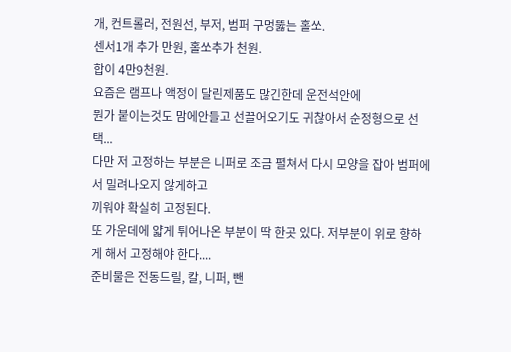개, 컨트롤러, 전원선, 부저, 범퍼 구멍뚫는 홀쏘.
센서1개 추가 만원, 홀쏘추가 천원.
합이 4만9천원.
요즘은 램프나 액정이 달린제품도 많긴한데 운전석안에
뭔가 붙이는것도 맘에안들고 선끌어오기도 귀찮아서 순정형으로 선택...
다만 저 고정하는 부분은 니퍼로 조금 펼쳐서 다시 모양을 잡아 범퍼에서 밀려나오지 않게하고
끼워야 확실히 고정된다.
또 가운데에 얇게 튀어나온 부분이 딱 한곳 있다. 저부분이 위로 향하게 해서 고정해야 한다....
준비물은 전동드릴, 칼, 니퍼, 뺀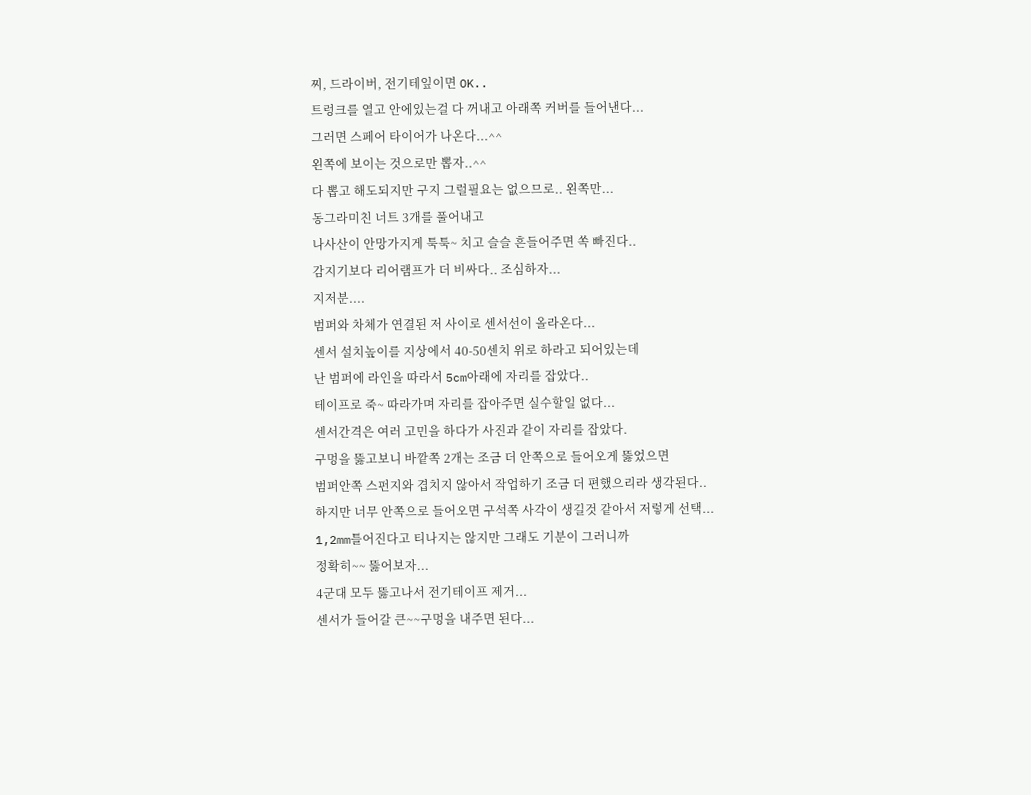찌, 드라이버, 전기테잎이면 OK..
트렁크를 열고 안에있는걸 다 꺼내고 아래쪽 커버를 들어낸다...
그러면 스페어 타이어가 나온다...^^
왼쪽에 보이는 것으로만 뽑자..^^
다 뽑고 해도되지만 구지 그럴필요는 없으므로.. 왼쪽만...
동그라미친 너트 3개를 풀어내고
나사산이 안망가지게 툭툭~ 치고 슬슬 흔들어주면 쏙 빠진다..
감지기보다 리어램프가 더 비싸다.. 조심하자...
지저분....
범퍼와 차체가 연결된 저 사이로 센서선이 올라온다...
센서 설치높이를 지상에서 40-50센치 위로 하라고 되어있는데
난 범퍼에 라인을 따라서 5cm아래에 자리를 잡았다..
테이프로 죽~ 따라가며 자리를 잡아주면 실수할일 없다...
센서간격은 여러 고민을 하다가 사진과 같이 자리를 잡았다.
구멍을 뚫고보니 바깥쪽 2개는 조금 더 안쪽으로 들어오게 뚫었으면
범퍼안쪽 스펀지와 겹치지 않아서 작업하기 조금 더 편했으리라 생각된다..
하지만 너무 안쪽으로 들어오면 구석쪽 사각이 생길것 같아서 저렇게 선택...
1,2mm틀어진다고 티나지는 않지만 그래도 기분이 그러니까
정확히~~ 뚫어보자...
4군대 모두 뚫고나서 전기테이프 제거...
센서가 들어갈 큰~~구멍을 내주면 된다...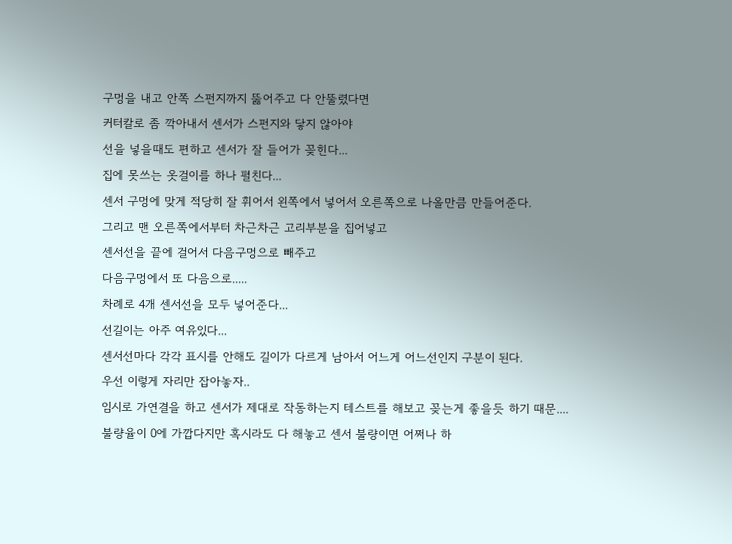구멍을 내고 안쪽 스펀지까지 뚫어주고 다 안뚤렸다면
커터칼로 좀 깍아내서 센서가 스펀지와 닿지 않아야
선을 넣을때도 편하고 센서가 잘 들어가 꽂힌다...
집에 못쓰는 옷걸이를 하나 펼친다...
센서 구멍에 맞게 적당히 잘 휘어서 왼쪽에서 넣어서 오른쪽으로 나올만큼 만들어준다.
그리고 맨 오른쪽에서부터 차근차근 고리부분을 집어넣고
센서선을 끝에 걸어서 다음구멍으로 빼주고
다음구멍에서 또 다음으로.....
차례로 4개 센서선을 모두 넣어준다...
선길이는 아주 여유있다...
센서선마다 각각 표시를 안해도 길이가 다르게 남아서 어느게 어느선인지 구분이 된다.
우선 이렇게 자리만 잡아놓자..
임시로 가연결을 하고 센서가 제대로 작동하는지 테스트를 해보고 꽂는게 좋을듯 하기 때문....
불량율이 0에 가깝다지만 혹시라도 다 해놓고 센서 불량이면 어쩌나 하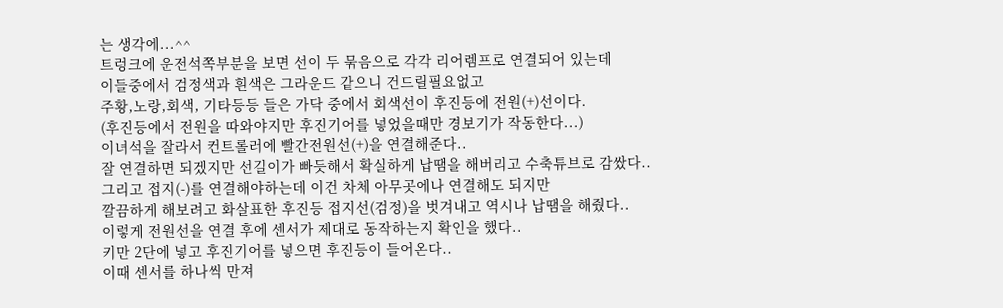는 생각에...^^
트렁크에 운전석쪽부분을 보면 선이 두 묶음으로 각각 리어렘프로 연결되어 있는데
이들중에서 검정색과 흰색은 그라운드 같으니 건드릴필요없고
주황,노랑,회색, 기타등등 들은 가닥 중에서 회색선이 후진등에 전원(+)선이다.
(후진등에서 전원을 따와야지만 후진기어를 넣었을때만 경보기가 작동한다...)
이녀석을 잘라서 컨트롤러에 빨간전원선(+)을 연결해준다..
잘 연결하면 되겠지만 선길이가 빠듯해서 확실하게 납땜을 해버리고 수축튜브로 감쌌다..
그리고 접지(-)를 연결해야하는데 이건 차체 아무곳에나 연결해도 되지만
깔끔하게 해보려고 화살표한 후진등 접지선(검정)을 벗겨내고 역시나 납땜을 해줬다..
이렇게 전원선을 연결 후에 센서가 제대로 동작하는지 확인을 했다..
키만 2단에 넣고 후진기어를 넣으면 후진등이 들어온다..
이때 센서를 하나씩 만져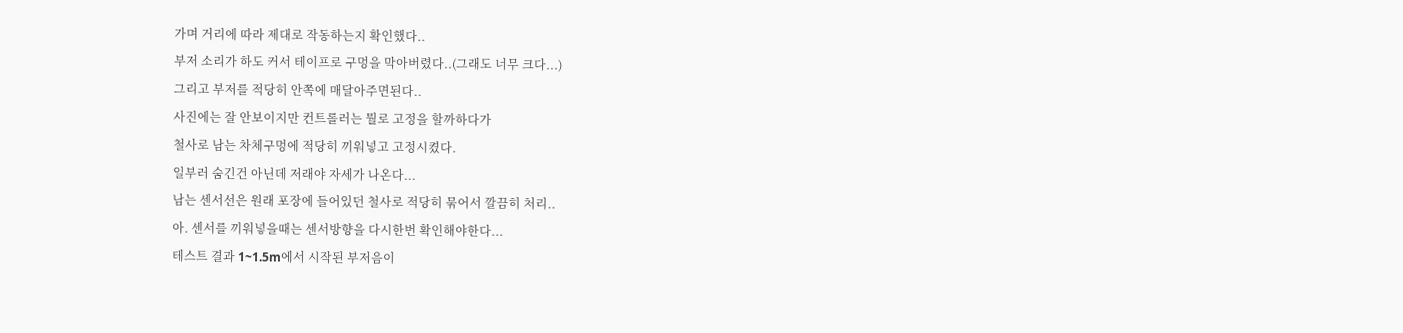가며 거리에 따라 제대로 작동하는지 확인했다..
부저 소리가 하도 커서 테이프로 구멍을 막아버렸다..(그래도 너무 크다...)
그리고 부저를 적당히 안쪽에 매달아주면된다..
사진에는 잘 안보이지만 컨트롤러는 뭘로 고정을 할까하다가
철사로 남는 차체구멍에 적당히 끼워넣고 고정시켰다.
일부러 숨긴건 아닌데 저래야 자세가 나온다...
남는 센서선은 원래 포장에 들어있던 철사로 적당히 묶어서 깔끔히 처리..
아. 센서를 끼워넣을때는 센서방향을 다시한번 확인해야한다...
테스트 결과 1~1.5m에서 시작된 부저음이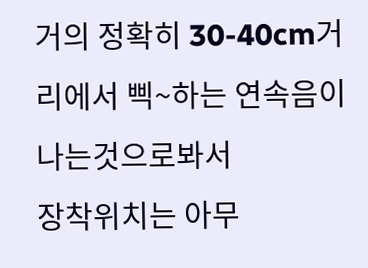거의 정확히 30-40cm거리에서 삑~하는 연속음이 나는것으로봐서
장착위치는 아무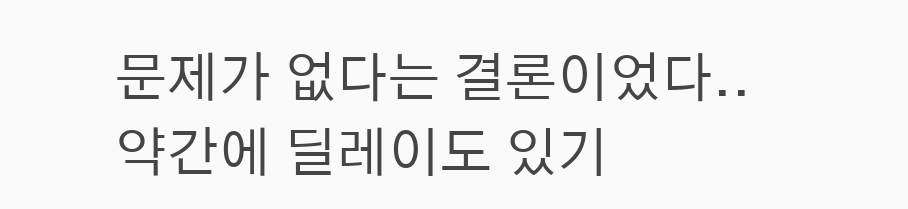문제가 없다는 결론이었다..
약간에 딜레이도 있기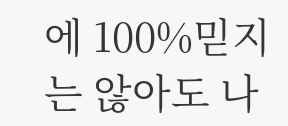에 100%믿지는 않아도 나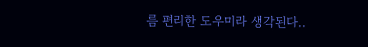름 편리한 도우미라 생각된다..